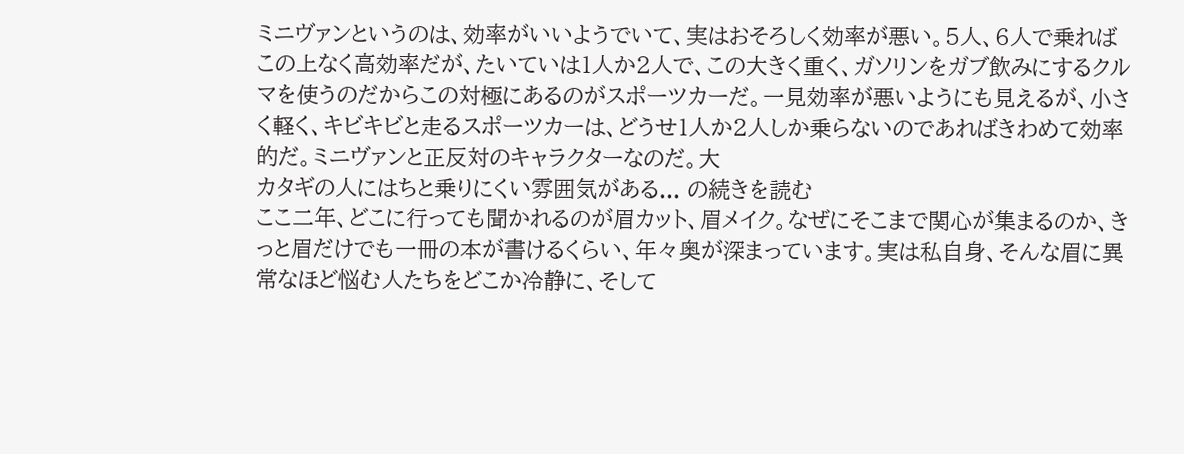ミニヴァンというのは、効率がいいようでいて、実はおそろしく効率が悪い。5人、6人で乗ればこの上なく高効率だが、たいていは1人か2人で、この大きく重く、ガソリンをガブ飲みにするクルマを使うのだからこの対極にあるのがスポーツカーだ。一見効率が悪いようにも見えるが、小さく軽く、キビキビと走るスポーツカーは、どうせ1人か2人しか乗らないのであればきわめて効率的だ。ミニヴァンと正反対のキャラクターなのだ。大
カタギの人にはちと乗りにくい雰囲気がある... の続きを読む
ここ二年、どこに行っても聞かれるのが眉カット、眉メイク。なぜにそこまで関心が集まるのか、きっと眉だけでも一冊の本が書けるくらい、年々奥が深まっています。実は私自身、そんな眉に異常なほど悩む人たちをどこか冷静に、そして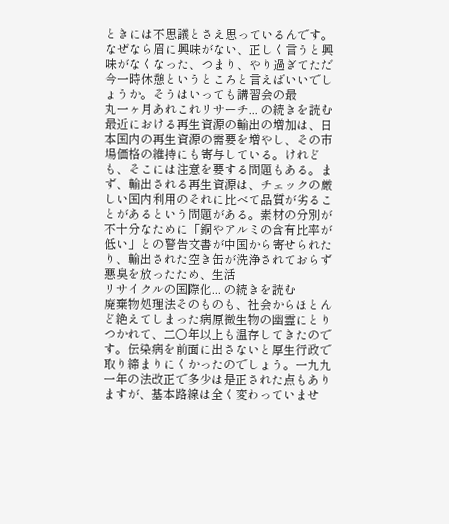ときには不思議とさえ思っているんです。なぜなら眉に興味がない、正しく言うと興味がなくなった、つまり、やり過ぎてただ今一時休憩というところと言えばいいでしょうか。そうはいっても講習会の最
丸一ヶ月あれこれリサーチ... の続きを読む
最近における再生資源の輸出の増加は、日本国内の再生資源の需要を増やし、その市場価格の維持にも寄与している。けれども、そこには注意を要する問題もある。まず、輸出される再生資源は、チェックの厳しい国内利用のそれに比べて品質が劣ることがあるという問題がある。素材の分別が不十分なために「銅やアルミの含有比率が低い」との警告文書が中国から寄せられたり、輸出された空き缶が洗浄されておらず悪臭を放ったため、生活
リサイクルの国際化... の続きを読む
廃棄物処理法そのものも、社会からほとんど絶えてしまった病原微生物の幽霊にとりつかれて、二〇年以上も温存してきたのです。伝染病を前面に出さないと厚生行政で取り締まりにくかったのでしょう。一九九一年の法改正で多少は是正された点もありますが、基本路線は全く変わっていませ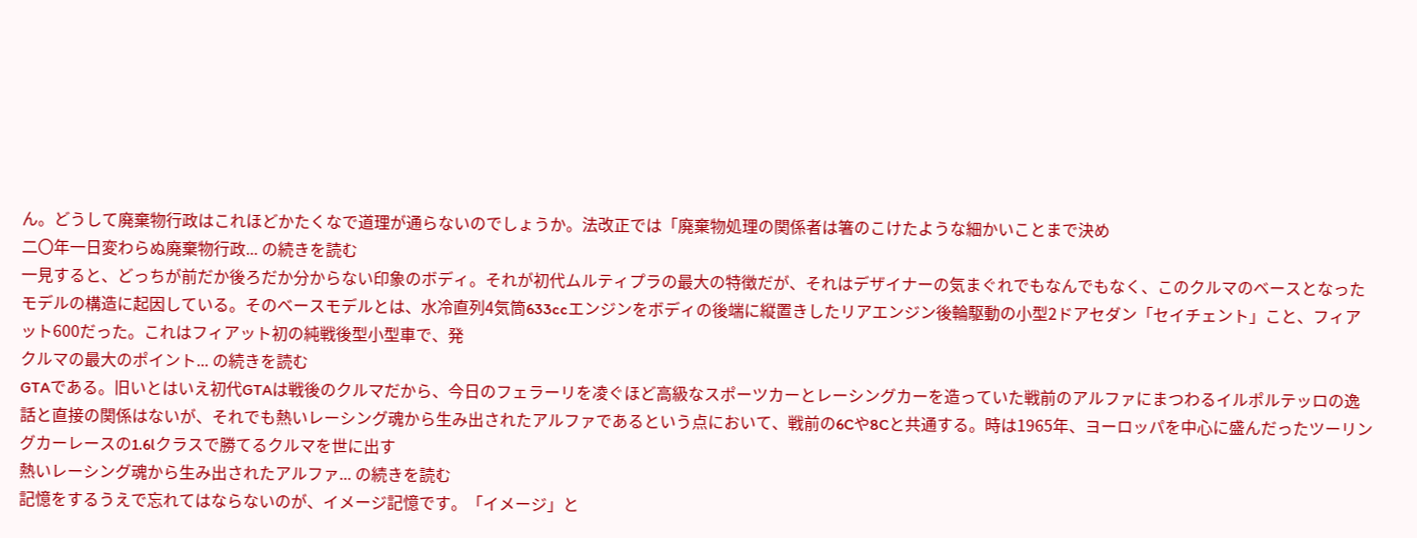ん。どうして廃棄物行政はこれほどかたくなで道理が通らないのでしょうか。法改正では「廃棄物処理の関係者は箸のこけたような細かいことまで決め
二〇年一日変わらぬ廃棄物行政... の続きを読む
一見すると、どっちが前だか後ろだか分からない印象のボディ。それが初代ムルティプラの最大の特徴だが、それはデザイナーの気まぐれでもなんでもなく、このクルマのベースとなったモデルの構造に起因している。そのベースモデルとは、水冷直列4気筒633ccエンジンをボディの後端に縦置きしたリアエンジン後輪駆動の小型2ドアセダン「セイチェント」こと、フィアット600だった。これはフィアット初の純戦後型小型車で、発
クルマの最大のポイント... の続きを読む
GTAである。旧いとはいえ初代GTAは戦後のクルマだから、今日のフェラーリを凌ぐほど高級なスポーツカーとレーシングカーを造っていた戦前のアルファにまつわるイルポルテッロの逸話と直接の関係はないが、それでも熱いレーシング魂から生み出されたアルファであるという点において、戦前の6Cや8Cと共通する。時は1965年、ヨーロッパを中心に盛んだったツーリングカーレースの1.6lクラスで勝てるクルマを世に出す
熱いレーシング魂から生み出されたアルファ... の続きを読む
記憶をするうえで忘れてはならないのが、イメージ記憶です。「イメージ」と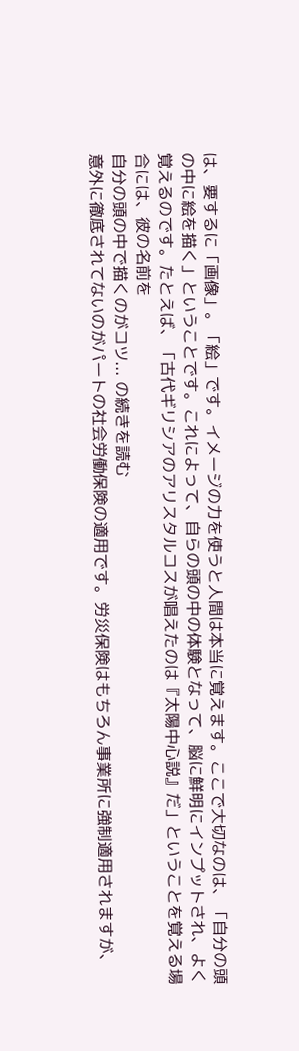は、要するに「画像」。「絵」です。イメージの力を使うと人間は本当に覚えます。ここで大切なのは、「自分の頭の中に絵を描く」ということです。これによって、自らの頭の中の体験となって、脳に鮮明にインプットされ、よく覚えるのです。たとえば、「古代ギリシアのアリスタルコスが唱えたのは『太陽中心説』だ」ということを覚える場合には、彼の名前を
自分の頭の中で描くのがコツ... の続きを読む
意外に徹底されてないのがパートの社会労働保険の適用です。労災保険はもちろん事業所に強制適用されますが、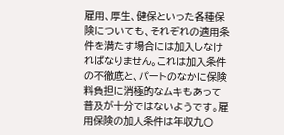雇用、厚生、健保といった各種保険についても、それぞれの適用条件を満たす場合には加入しなければなりません。これは加入条件の不徹底と、パートのなかに保険料負担に消極的なムキもあって普及が十分ではないようです。雇用保険の加人条件は年収九〇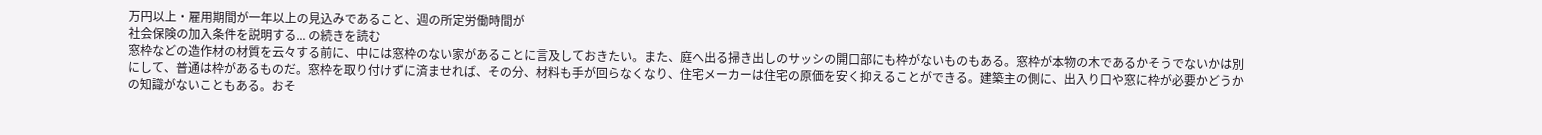万円以上・雇用期間が一年以上の見込みであること、週の所定労働時間が
社会保険の加入条件を説明する... の続きを読む
窓枠などの造作材の材質を云々する前に、中には窓枠のない家があることに言及しておきたい。また、庭へ出る掃き出しのサッシの開口部にも枠がないものもある。窓枠が本物の木であるかそうでないかは別にして、普通は枠があるものだ。窓枠を取り付けずに済ませれば、その分、材料も手が回らなくなり、住宅メーカーは住宅の原価を安く抑えることができる。建築主の側に、出入り口や窓に枠が必要かどうかの知識がないこともある。おそ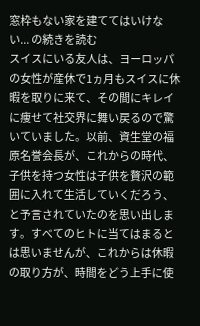窓枠もない家を建ててはいけない... の続きを読む
スイスにいる友人は、ヨーロッパの女性が産休で1ヵ月もスイスに休暇を取りに来て、その間にキレイに痩せて社交界に舞い戻るので驚いていました。以前、資生堂の福原名誉会長が、これからの時代、子供を持つ女性は子供を贅沢の範囲に入れて生活していくだろう、と予言されていたのを思い出します。すべてのヒトに当てはまるとは思いませんが、これからは休暇の取り方が、時間をどう上手に使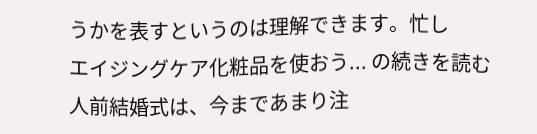うかを表すというのは理解できます。忙し
エイジングケア化粧品を使おう... の続きを読む
人前結婚式は、今まであまり注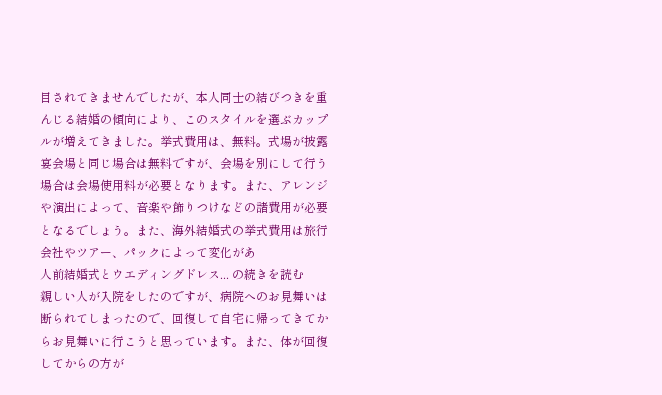目されてきませんでしたが、本人同士の結びつきを重んじる結婚の傾向により、このスタイルを選ぶカップルが増えてきました。挙式費用は、無料。式場が披露宴会場と同じ場合は無料ですが、会場を別にして行う場合は会場使用料が必要となります。また、アレンジや演出によって、音楽や飾りつけなどの諸費用が必要となるでしょう。また、海外結婚式の挙式費用は旅行会社やツアー、パックによって変化があ
人前結婚式とウエディングドレス... の続きを読む
親しい人が入院をしたのですが、病院へのお見舞いは断られてしまったので、回復して自宅に帰ってきてからお見舞いに行こうと思っています。また、体が回復してからの方が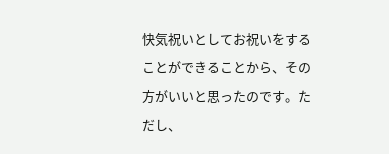快気祝いとしてお祝いをすることができることから、その方がいいと思ったのです。ただし、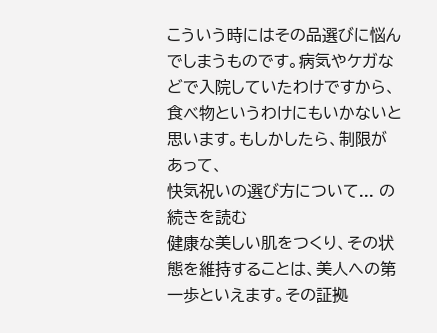こういう時にはその品選びに悩んでしまうものです。病気やケガなどで入院していたわけですから、食べ物というわけにもいかないと思います。もしかしたら、制限があって、
快気祝いの選び方について... の続きを読む
健康な美しい肌をつくり、その状態を維持することは、美人への第一歩といえます。その証拠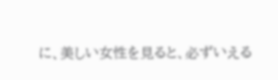に、美しい女性を見ると、必ずいえる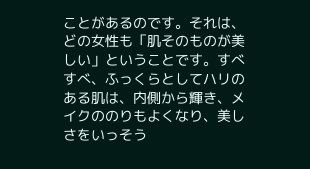ことがあるのです。それは、どの女性も「肌そのものが美しい」ということです。すべすべ、ふっくらとしてハリのある肌は、内側から輝き、メイクののりもよくなり、美しさをいっそう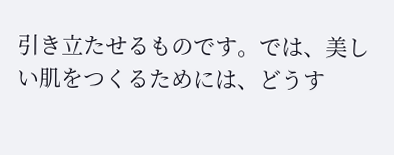引き立たせるものです。では、美しい肌をつくるためには、どうす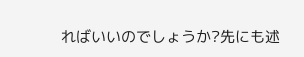ればいいのでしょうか?先にも述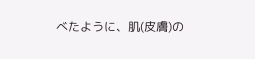べたように、肌(皮膚)の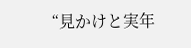“見かけと実年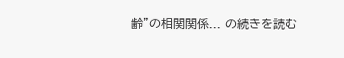齢”の相関関係... の続きを読む